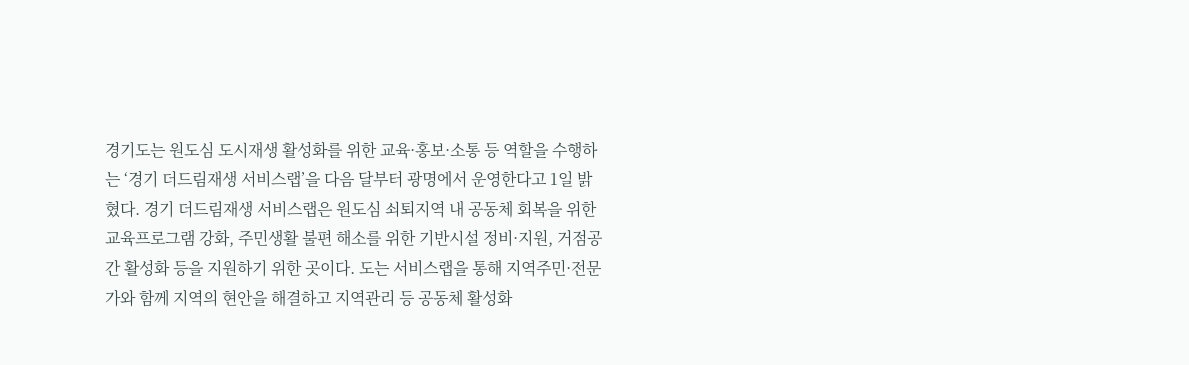경기도는 원도심 도시재생 활성화를 위한 교육·홍보·소통 등 역할을 수행하는 ‘경기 더드림재생 서비스랩’을 다음 달부터 광명에서 운영한다고 1일 밝혔다. 경기 더드림재생 서비스랩은 원도심 쇠퇴지역 내 공동체 회복을 위한 교육프로그램 강화, 주민생활 불편 해소를 위한 기반시설 정비·지원, 거점공간 활성화 등을 지원하기 위한 곳이다. 도는 서비스랩을 통해 지역주민·전문가와 함께 지역의 현안을 해결하고 지역관리 등 공동체 활성화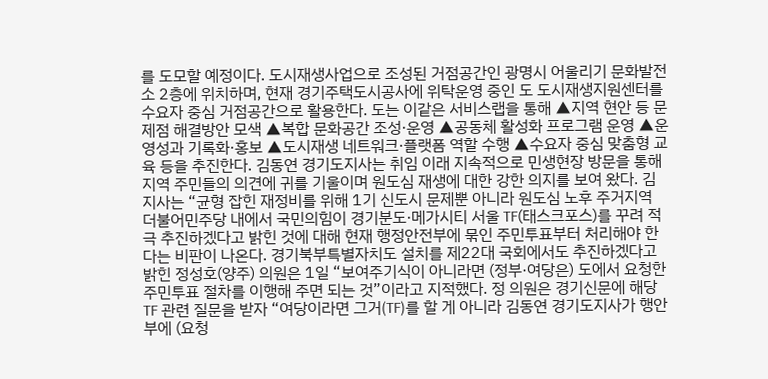를 도모할 예정이다. 도시재생사업으로 조성된 거점공간인 광명시 어울리기 문화발전소 2층에 위치하며, 현재 경기주택도시공사에 위탁운영 중인 도 도시재생지원센터를 수요자 중심 거점공간으로 활용한다. 도는 이같은 서비스랩을 통해 ▲지역 현안 등 문제점 해결방안 모색 ▲복합 문화공간 조성·운영 ▲공동체 활성화 프로그램 운영 ▲운영성과 기록화·홍보 ▲도시재생 네트워크·플랫폼 역할 수행 ▲수요자 중심 맞춤형 교육 등을 추진한다. 김동연 경기도지사는 취임 이래 지속적으로 민생현장 방문을 통해 지역 주민들의 의견에 귀를 기울이며 원도심 재생에 대한 강한 의지를 보여 왔다. 김 지사는 “균형 잡힌 재정비를 위해 1기 신도시 문제뿐 아니라 원도심 노후 주거지역
더불어민주당 내에서 국민의힘이 경기분도·메가시티 서울 TF(태스크포스)를 꾸려 적극 추진하겠다고 밝힌 것에 대해 현재 행정안전부에 묶인 주민투표부터 처리해야 한다는 비판이 나온다. 경기북부특별자치도 설치를 제22대 국회에서도 추진하겠다고 밝힌 정성호(양주) 의원은 1일 “보여주기식이 아니라면 (정부·여당은) 도에서 요청한 주민투표 절차를 이행해 주면 되는 것”이라고 지적했다. 정 의원은 경기신문에 해당 TF 관련 질문을 받자 “여당이라면 그거(TF)를 할 게 아니라 김동연 경기도지사가 행안부에 (요청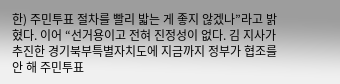한) 주민투표 절차를 빨리 밟는 게 좋지 않겠나”라고 밝혔다. 이어 “선거용이고 전혀 진정성이 없다. 김 지사가 추진한 경기북부특별자치도에 지금까지 정부가 협조를 안 해 주민투표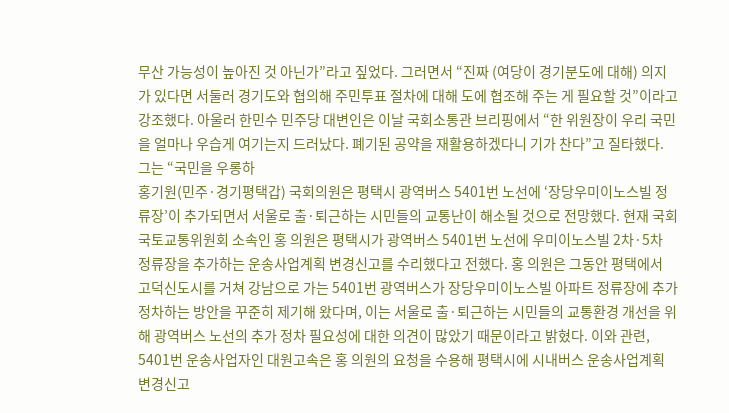무산 가능성이 높아진 것 아닌가”라고 짚었다. 그러면서 “진짜 (여당이 경기분도에 대해) 의지가 있다면 서둘러 경기도와 협의해 주민투표 절차에 대해 도에 협조해 주는 게 필요할 것”이라고 강조했다. 아울러 한민수 민주당 대변인은 이날 국회소통관 브리핑에서 “한 위원장이 우리 국민을 얼마나 우습게 여기는지 드러났다. 폐기된 공약을 재활용하겠다니 기가 찬다”고 질타했다. 그는 “국민을 우롱하
홍기원(민주·경기평택갑) 국회의원은 평택시 광역버스 5401번 노선에 ‘장당우미이노스빌 정류장’이 추가되면서 서울로 출·퇴근하는 시민들의 교통난이 해소될 것으로 전망했다. 현재 국회 국토교통위원회 소속인 홍 의원은 평택시가 광역버스 5401번 노선에 우미이노스빌 2차·5차 정류장을 추가하는 운송사업계획 변경신고를 수리했다고 전했다. 홍 의원은 그동안 평택에서 고덕신도시를 거쳐 강남으로 가는 5401번 광역버스가 장당우미이노스빌 아파트 정류장에 추가 정차하는 방안을 꾸준히 제기해 왔다며, 이는 서울로 출·퇴근하는 시민들의 교통환경 개선을 위해 광역버스 노선의 추가 정차 필요성에 대한 의견이 많았기 때문이라고 밝혔다. 이와 관련, 5401번 운송사업자인 대원고속은 홍 의원의 요청을 수용해 평택시에 시내버스 운송사업계획 변경신고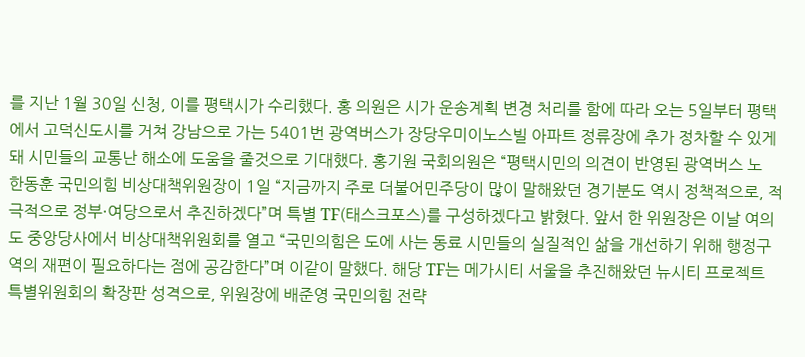를 지난 1월 30일 신청, 이를 평택시가 수리했다. 홍 의원은 시가 운송계획 변경 처리를 함에 따라 오는 5일부터 평택에서 고덕신도시를 거쳐 강남으로 가는 5401번 광역버스가 장당우미이노스빌 아파트 정류장에 추가 정차할 수 있게 돼 시민들의 교통난 해소에 도움을 줄것으로 기대했다. 홍기원 국회의원은 “평택시민의 의견이 반영된 광역버스 노
한동훈 국민의힘 비상대책위원장이 1일 “지금까지 주로 더불어민주당이 많이 말해왔던 경기분도 역시 정책적으로, 적극적으로 정부·여당으로서 추진하겠다”며 특별 TF(태스크포스)를 구성하겠다고 밝혔다. 앞서 한 위원장은 이날 여의도 중앙당사에서 비상대책위원회를 열고 “국민의힘은 도에 사는 동료 시민들의 실질적인 삶을 개선하기 위해 행정구역의 재편이 필요하다는 점에 공감한다”며 이같이 말했다. 해당 TF는 메가시티 서울을 추진해왔던 뉴시티 프로젝트 특별위원회의 확장판 성격으로, 위원장에 배준영 국민의힘 전략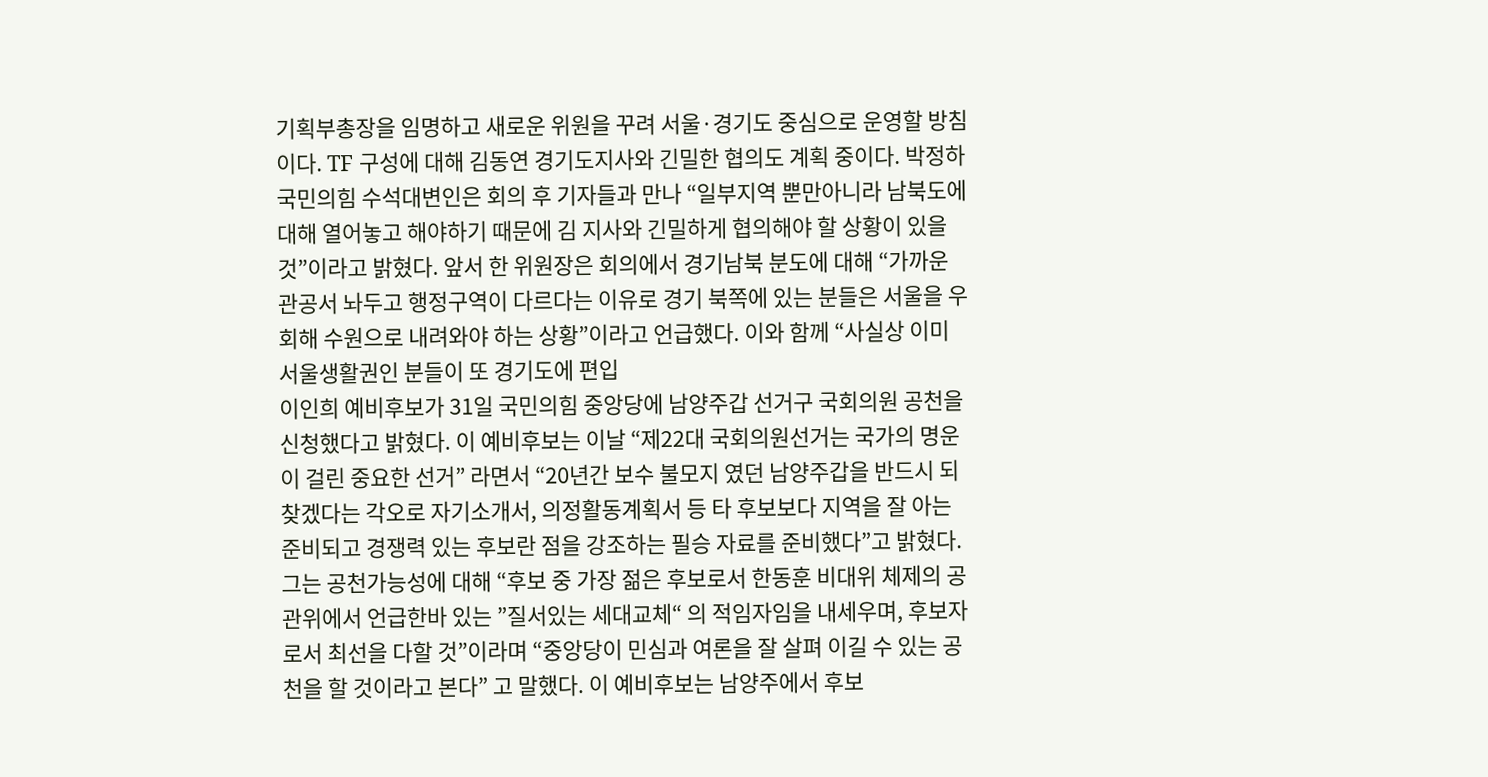기획부총장을 임명하고 새로운 위원을 꾸려 서울·경기도 중심으로 운영할 방침이다. TF 구성에 대해 김동연 경기도지사와 긴밀한 협의도 계획 중이다. 박정하 국민의힘 수석대변인은 회의 후 기자들과 만나 “일부지역 뿐만아니라 남북도에 대해 열어놓고 해야하기 때문에 김 지사와 긴밀하게 협의해야 할 상황이 있을 것”이라고 밝혔다. 앞서 한 위원장은 회의에서 경기남북 분도에 대해 “가까운 관공서 놔두고 행정구역이 다르다는 이유로 경기 북쪽에 있는 분들은 서울을 우회해 수원으로 내려와야 하는 상황”이라고 언급했다. 이와 함께 “사실상 이미 서울생활권인 분들이 또 경기도에 편입
이인희 예비후보가 31일 국민의힘 중앙당에 남양주갑 선거구 국회의원 공천을 신청했다고 밝혔다. 이 예비후보는 이날 “제22대 국회의원선거는 국가의 명운이 걸린 중요한 선거” 라면서 “20년간 보수 불모지 였던 남양주갑을 반드시 되찾겠다는 각오로 자기소개서, 의정활동계획서 등 타 후보보다 지역을 잘 아는 준비되고 경쟁력 있는 후보란 점을 강조하는 필승 자료를 준비했다”고 밝혔다. 그는 공천가능성에 대해 “후보 중 가장 젊은 후보로서 한동훈 비대위 체제의 공관위에서 언급한바 있는 ”질서있는 세대교체“ 의 적임자임을 내세우며, 후보자로서 최선을 다할 것”이라며 “중앙당이 민심과 여론을 잘 살펴 이길 수 있는 공천을 할 것이라고 본다” 고 말했다. 이 예비후보는 남양주에서 후보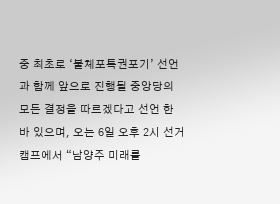중 최초로 ‘불체포특권포기’ 선언과 함께 앞으로 진행될 중앙당의 모든 결정을 따르겠다고 선언 한 바 있으며, 오는 6일 오후 2시 선거캠프에서 “남양주 미래를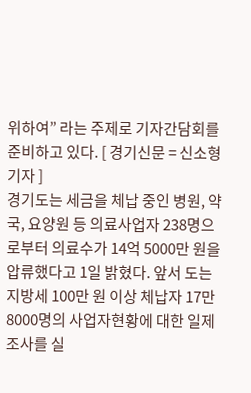위하여” 라는 주제로 기자간담회를 준비하고 있다. [ 경기신문 = 신소형 기자 ]
경기도는 세금을 체납 중인 병원, 약국, 요양원 등 의료사업자 238명으로부터 의료수가 14억 5000만 원을 압류했다고 1일 밝혔다. 앞서 도는 지방세 100만 원 이상 체납자 17만 8000명의 사업자현황에 대한 일제 조사를 실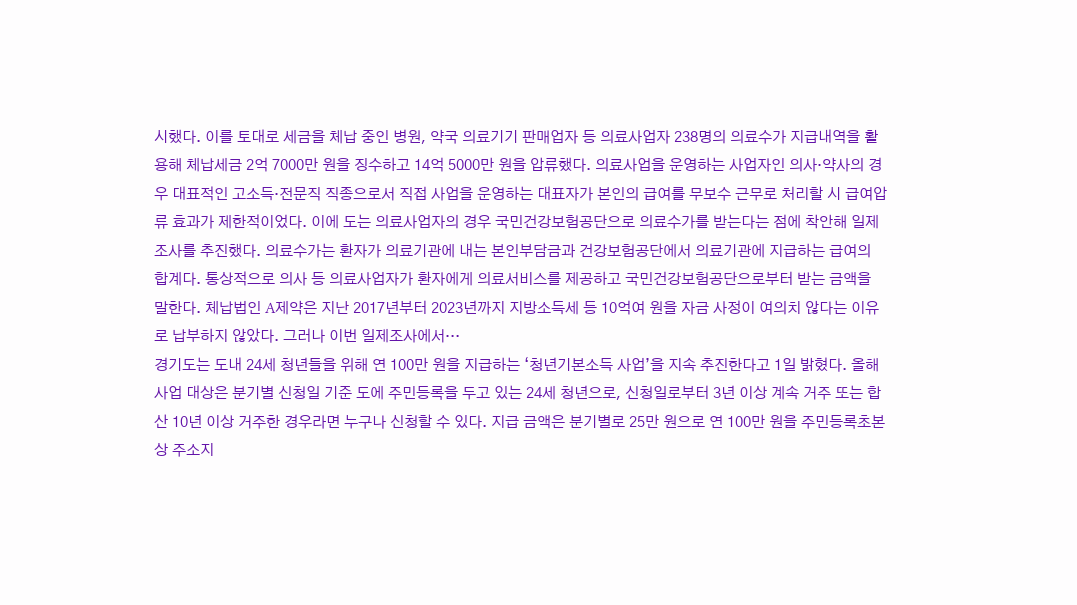시했다. 이를 토대로 세금을 체납 중인 병원, 약국 의료기기 판매업자 등 의료사업자 238명의 의료수가 지급내역을 활용해 체납세금 2억 7000만 원을 징수하고 14억 5000만 원을 압류했다. 의료사업을 운영하는 사업자인 의사·약사의 경우 대표적인 고소득·전문직 직종으로서 직접 사업을 운영하는 대표자가 본인의 급여를 무보수 근무로 처리할 시 급여압류 효과가 제한적이었다. 이에 도는 의료사업자의 경우 국민건강보험공단으로 의료수가를 받는다는 점에 착안해 일제 조사를 추진했다. 의료수가는 환자가 의료기관에 내는 본인부담금과 건강보험공단에서 의료기관에 지급하는 급여의 합계다. 통상적으로 의사 등 의료사업자가 환자에게 의료서비스를 제공하고 국민건강보험공단으로부터 받는 금액을 말한다. 체납법인 A제약은 지난 2017년부터 2023년까지 지방소득세 등 10억여 원을 자금 사정이 여의치 않다는 이유로 납부하지 않았다. 그러나 이번 일제조사에서…
경기도는 도내 24세 청년들을 위해 연 100만 원을 지급하는 ‘청년기본소득 사업’을 지속 추진한다고 1일 밝혔다. 올해 사업 대상은 분기별 신청일 기준 도에 주민등록을 두고 있는 24세 청년으로, 신청일로부터 3년 이상 계속 거주 또는 합산 10년 이상 거주한 경우라면 누구나 신청할 수 있다. 지급 금액은 분기별로 25만 원으로 연 100만 원을 주민등록초본상 주소지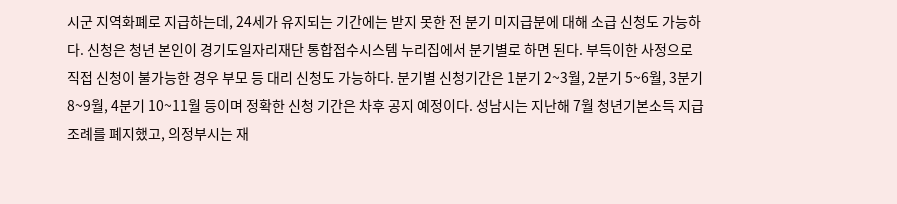시군 지역화폐로 지급하는데, 24세가 유지되는 기간에는 받지 못한 전 분기 미지급분에 대해 소급 신청도 가능하다. 신청은 청년 본인이 경기도일자리재단 통합접수시스템 누리집에서 분기별로 하면 된다. 부득이한 사정으로 직접 신청이 불가능한 경우 부모 등 대리 신청도 가능하다. 분기별 신청기간은 1분기 2~3월, 2분기 5~6월, 3분기 8~9월, 4분기 10~11월 등이며 정확한 신청 기간은 차후 공지 예정이다. 성남시는 지난해 7월 청년기본소득 지급 조례를 폐지했고, 의정부시는 재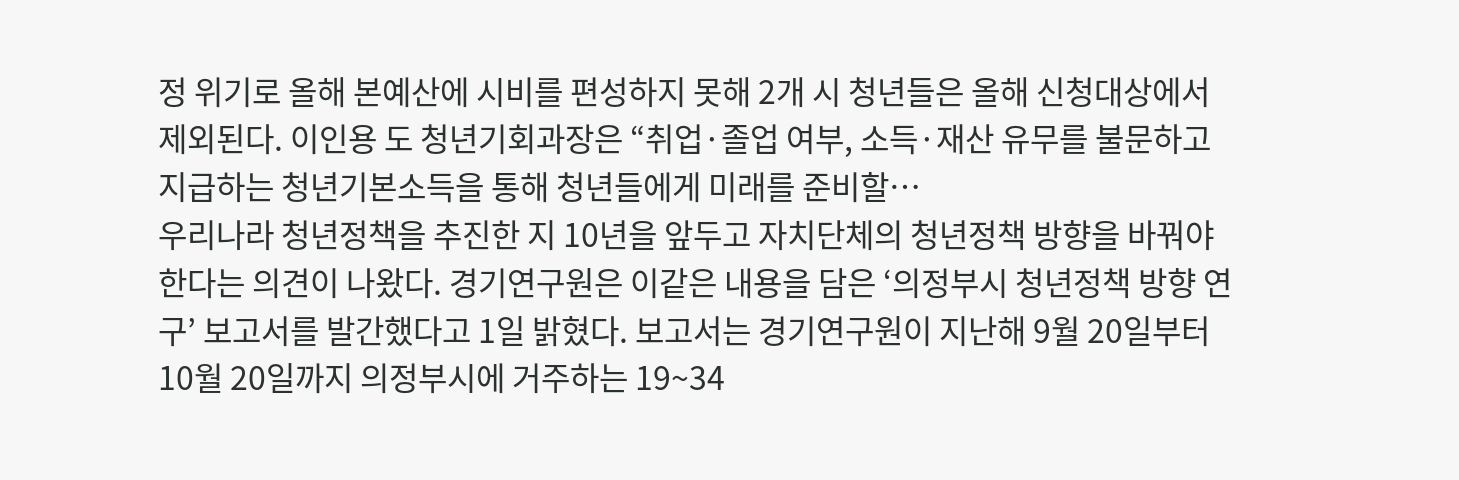정 위기로 올해 본예산에 시비를 편성하지 못해 2개 시 청년들은 올해 신청대상에서 제외된다. 이인용 도 청년기회과장은 “취업·졸업 여부, 소득·재산 유무를 불문하고 지급하는 청년기본소득을 통해 청년들에게 미래를 준비할…
우리나라 청년정책을 추진한 지 10년을 앞두고 자치단체의 청년정책 방향을 바꿔야 한다는 의견이 나왔다. 경기연구원은 이같은 내용을 담은 ‘의정부시 청년정책 방향 연구’ 보고서를 발간했다고 1일 밝혔다. 보고서는 경기연구원이 지난해 9월 20일부터 10월 20일까지 의정부시에 거주하는 19~34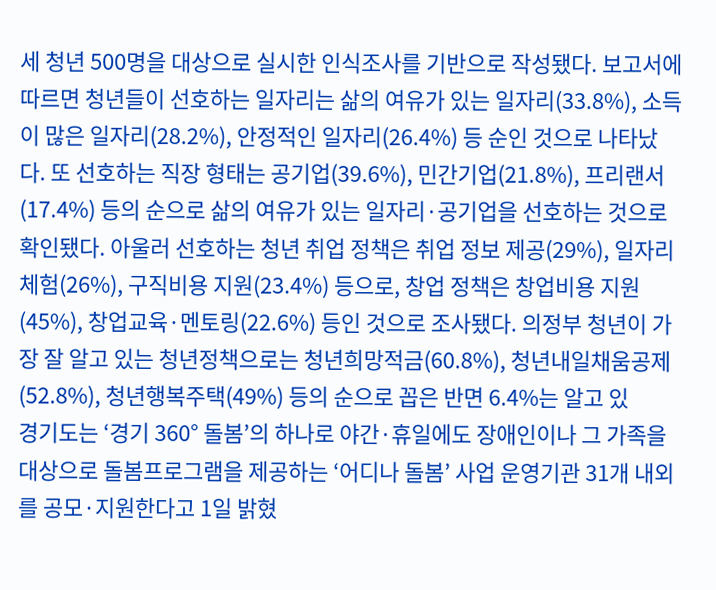세 청년 500명을 대상으로 실시한 인식조사를 기반으로 작성됐다. 보고서에 따르면 청년들이 선호하는 일자리는 삶의 여유가 있는 일자리(33.8%), 소득이 많은 일자리(28.2%), 안정적인 일자리(26.4%) 등 순인 것으로 나타났다. 또 선호하는 직장 형태는 공기업(39.6%), 민간기업(21.8%), 프리랜서(17.4%) 등의 순으로 삶의 여유가 있는 일자리·공기업을 선호하는 것으로 확인됐다. 아울러 선호하는 청년 취업 정책은 취업 정보 제공(29%), 일자리 체험(26%), 구직비용 지원(23.4%) 등으로, 창업 정책은 창업비용 지원(45%), 창업교육·멘토링(22.6%) 등인 것으로 조사됐다. 의정부 청년이 가장 잘 알고 있는 청년정책으로는 청년희망적금(60.8%), 청년내일채움공제(52.8%), 청년행복주택(49%) 등의 순으로 꼽은 반면 6.4%는 알고 있
경기도는 ‘경기 360° 돌봄’의 하나로 야간·휴일에도 장애인이나 그 가족을 대상으로 돌봄프로그램을 제공하는 ‘어디나 돌봄’ 사업 운영기관 31개 내외를 공모·지원한다고 1일 밝혔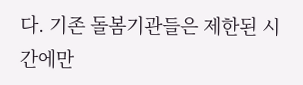다. 기존 돌봄기관들은 제한된 시간에만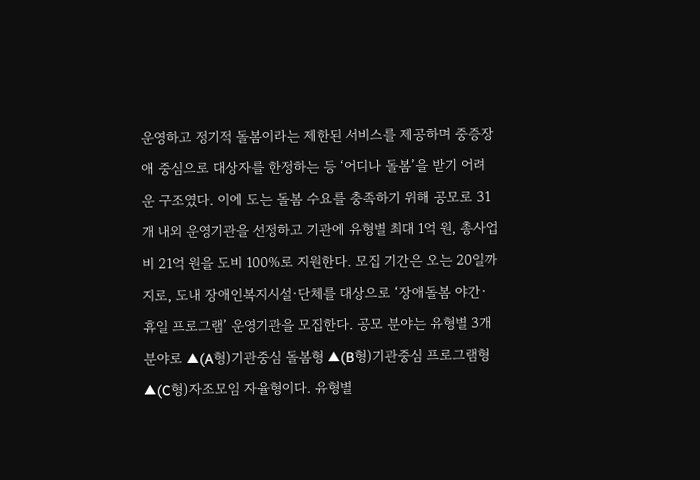운영하고 정기적 돌봄이라는 제한된 서비스를 제공하며 중증장애 중심으로 대상자를 한정하는 등 ‘어디나 돌봄’을 받기 어려운 구조였다. 이에 도는 돌봄 수요를 충족하기 위해 공모로 31개 내외 운영기관을 선정하고 기관에 유형별 최대 1억 원, 총사업비 21억 원을 도비 100%로 지원한다. 모집 기간은 오는 20일까지로, 도내 장애인복지시설·단체를 대상으로 ‘장애돌봄 야간·휴일 프로그램’ 운영기관을 모집한다. 공모 분야는 유형별 3개 분야로 ▲(A형)기관중심 돌봄형 ▲(B형)기관중심 프로그램형 ▲(C형)자조모임 자율형이다. 유형별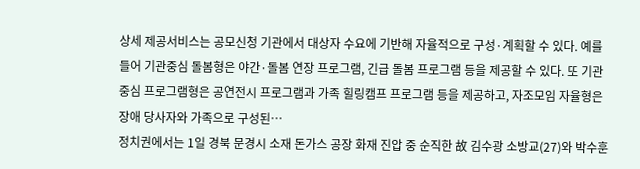상세 제공서비스는 공모신청 기관에서 대상자 수요에 기반해 자율적으로 구성·계획할 수 있다. 예를 들어 기관중심 돌봄형은 야간·돌봄 연장 프로그램, 긴급 돌봄 프로그램 등을 제공할 수 있다. 또 기관중심 프로그램형은 공연전시 프로그램과 가족 힐링캠프 프로그램 등을 제공하고, 자조모임 자율형은 장애 당사자와 가족으로 구성된…
정치권에서는 1일 경북 문경시 소재 돈가스 공장 화재 진압 중 순직한 故 김수광 소방교(27)와 박수훈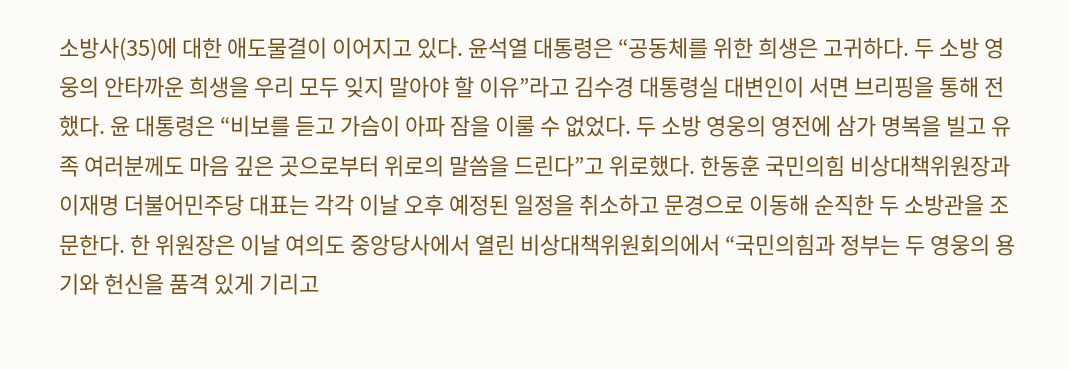소방사(35)에 대한 애도물결이 이어지고 있다. 윤석열 대통령은 “공동체를 위한 희생은 고귀하다. 두 소방 영웅의 안타까운 희생을 우리 모두 잊지 말아야 할 이유”라고 김수경 대통령실 대변인이 서면 브리핑을 통해 전했다. 윤 대통령은 “비보를 듣고 가슴이 아파 잠을 이룰 수 없었다. 두 소방 영웅의 영전에 삼가 명복을 빌고 유족 여러분께도 마음 깊은 곳으로부터 위로의 말씀을 드린다”고 위로했다. 한동훈 국민의힘 비상대책위원장과 이재명 더불어민주당 대표는 각각 이날 오후 예정된 일정을 취소하고 문경으로 이동해 순직한 두 소방관을 조문한다. 한 위원장은 이날 여의도 중앙당사에서 열린 비상대책위원회의에서 “국민의힘과 정부는 두 영웅의 용기와 헌신을 품격 있게 기리고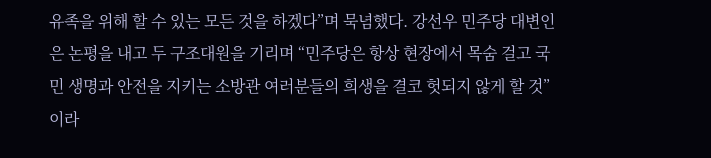유족을 위해 할 수 있는 모든 것을 하겠다”며 묵념했다. 강선우 민주당 대변인은 논평을 내고 두 구조대원을 기리며 “민주당은 항상 현장에서 목숨 걸고 국민 생명과 안전을 지키는 소방관 여러분들의 희생을 결코 헛되지 않게 할 것”이라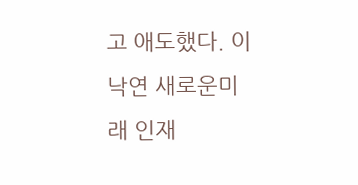고 애도했다. 이낙연 새로운미래 인재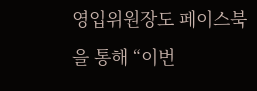영입위원장도 페이스북을 통해 “이번